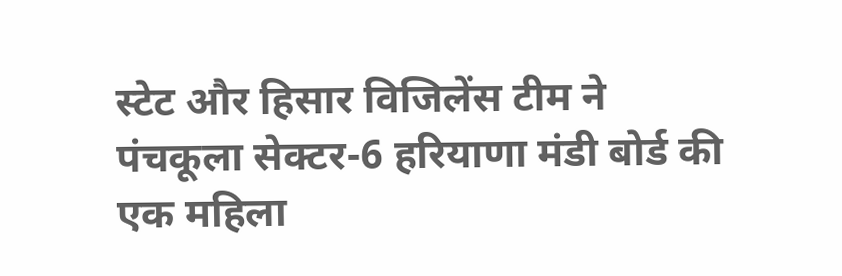स्टेट और हिसार विजिलेंस टीम ने पंचकूला सेक्टर-6 हरियाणा मंडी बोर्ड की एक महिला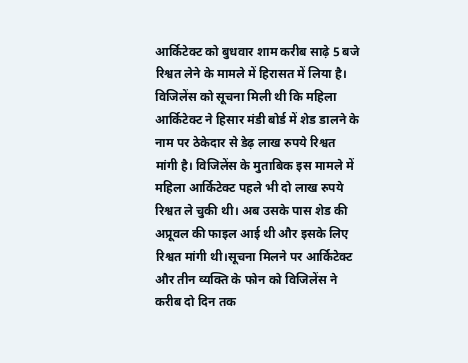आर्किटेक्ट को बुधवार शाम करीब साढ़े 5 बजे रिश्वत लेने के मामले में हिरासत में लिया है। विजिलेंस को सूचना मिली थी कि महिला आर्किटेक्ट ने हिसार मंडी बोर्ड में शेड डालने के नाम पर ठेकेदार से डेढ़ लाख रुपये रिश्वत मांगी है। विजिलेंस के मुताबिक इस मामले में महिला आर्किटेक्ट पहले भी दो लाख रुपये रिश्वत ले चुकी थी। अब उसके पास शेड की अप्रूवल की फाइल आई थी और इसके लिए रिश्वत मांगी थी।सूचना मिलने पर आर्किटेक्ट और तीन व्यक्ति के फोन को विजिलेंस ने करीब दो दिन तक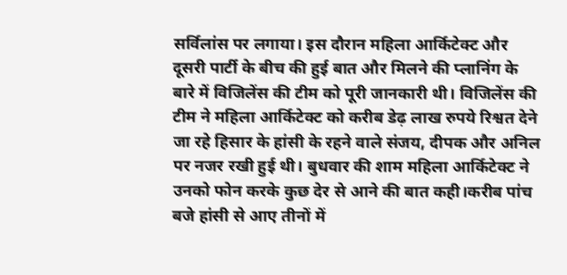सर्विलांस पर लगाया। इस दौरान महिला आर्किटेक्ट और दूसरी पार्टी के बीच की हुई बात और मिलने की प्लानिंग के बारे में विजिलेंस की टीम को पूरी जानकारी थी। विजिलेंस की टीम ने महिला आर्किटेक्ट को करीब डेढ़ लाख रुपये रिश्वत देने जा रहे हिसार के हांसी के रहने वाले संजय, दीपक और अनिल पर नजर रखी हुई थी। बुधवार की शाम महिला आर्किटेक्ट ने उनको फोन करके कुछ देर से आने की बात कही।करीब पांच बजे हांसी से आए तीनों में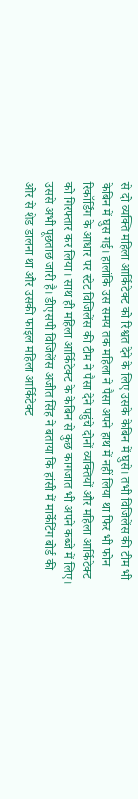से दो व्यक्ति महिला आर्किटेक्ट को रिश्वत देने के लिए उसके केबिन में घुसे। तभी विजिलेंस की टीम भी केबिन में घुस गई। हालांकि उस समय तक महिला ने पैसा अपने हाथ में नहीं लिया था फिर भी फोन रिकॉर्डिंग के आधार पर स्टेट विजिलेंस की टीम ने पैसा देने पहुंचे दोनों व्यक्तियों और महिला आर्किटेक्ट को गिरफ्तार कर लिया। साथ ही महिला आर्किटेक्ट के केबिन से कुछ कागजात भी अपने कब्जे में लिए। उससे अभी पूछताछ जारी है। डीएसपी विजिलेंस अजीत सिंह ने बताया कि हांसी में मार्केटिंग बोर्ड की ओर से शेड डालना था और उसकी फाइल महिला आर्किटेक्ट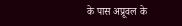के पास अप्रूवल के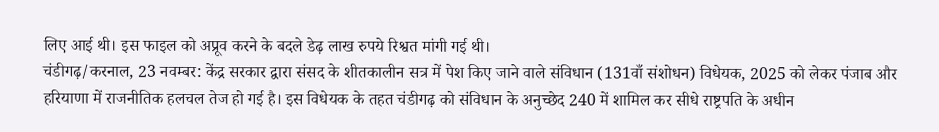लिए आई थी। इस फाइल को अप्रूव करने के बदले डेढ़ लाख रुपये रिश्वत मांगी गई थी।
चंडीगढ़/करनाल, 23 नवम्बर: केंद्र सरकार द्वारा संसद के शीतकालीन सत्र में पेश किए जाने वाले संविधान (131वाँ संशोधन) विधेयक, 2025 को लेकर पंजाब और हरियाणा में राजनीतिक हलचल तेज हो गई है। इस विधेयक के तहत चंडीगढ़ को संविधान के अनुच्छेद 240 में शामिल कर सीधे राष्ट्रपति के अधीन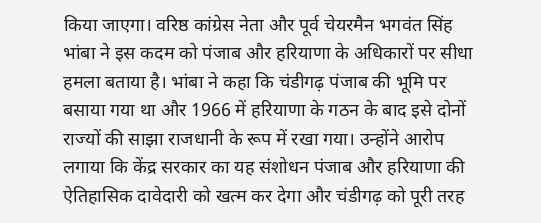किया जाएगा। वरिष्ठ कांग्रेस नेता और पूर्व चेयरमैन भगवंत सिंह भांबा ने इस कदम को पंजाब और हरियाणा के अधिकारों पर सीधा हमला बताया है। भांबा ने कहा कि चंडीगढ़ पंजाब की भूमि पर बसाया गया था और 1966 में हरियाणा के गठन के बाद इसे दोनों राज्यों की साझा राजधानी के रूप में रखा गया। उन्होंने आरोप लगाया कि केंद्र सरकार का यह संशोधन पंजाब और हरियाणा की ऐतिहासिक दावेदारी को खत्म कर देगा और चंडीगढ़ को पूरी तरह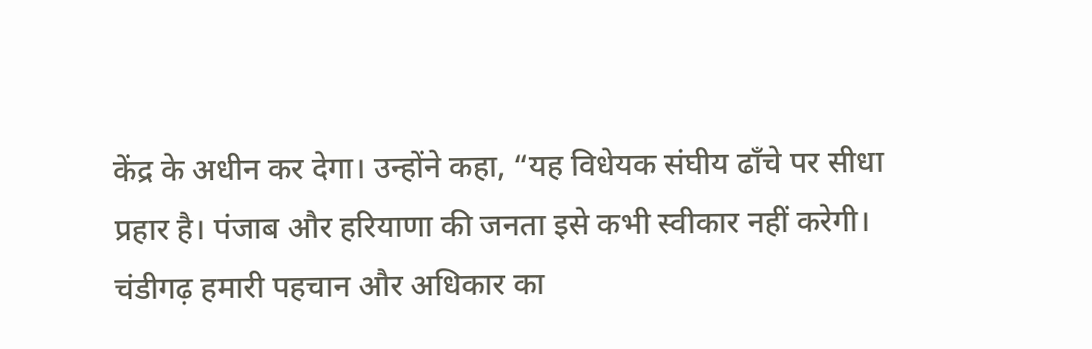केंद्र के अधीन कर देगा। उन्होंने कहा, “यह विधेयक संघीय ढाँचे पर सीधा प्रहार है। पंजाब और हरियाणा की जनता इसे कभी स्वीकार नहीं करेगी। चंडीगढ़ हमारी पहचान और अधिकार का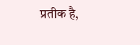प्रतीक है,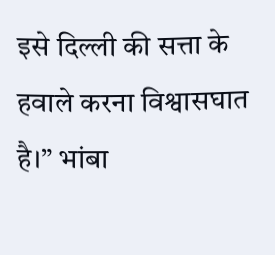इसे दिल्ली की सत्ता के हवाले करना विश्वासघात है।” भांबा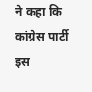ने कहा कि कांग्रेस पार्टी इस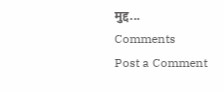मुद्द...
Comments
Post a Comment